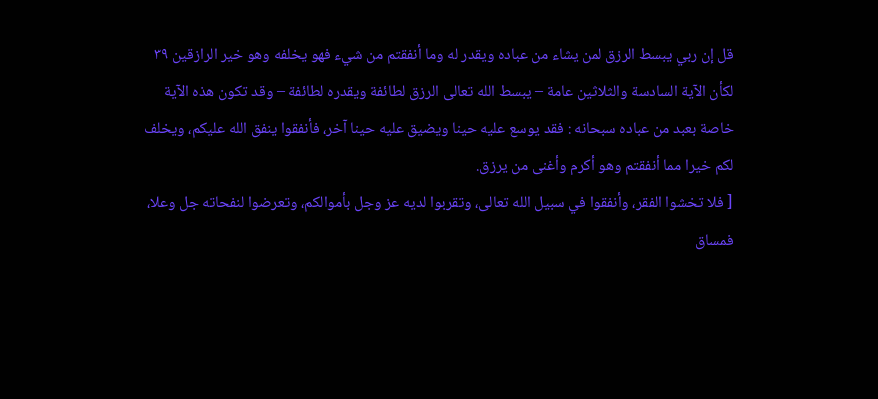قل إن ربي يبسط الرزق لمن يشاء من عباده ويقدر له وما أنفقتم من شيء فهو يخلفه وهو خير الرازقين ٣٩
لكأن الآية السادسة والثلاثين عامة – يبسط الله تعالى الرزق لطائفة ويقدره لطائفة – وقد تكون هذه الآية خاصة بعبد من عباده سبحانه : فقد يوسع عليه حينا ويضيق عليه حينا آخر، فأنفقوا ينفق الله عليكم، ويخلف لكم خيرا مما أنفقتم وهو أكرم وأغنى من يرزق.
[ فلا تخشوا الفقر، وأنفقوا في سبيل الله تعالى، وتقربوا لديه عز وجل بأموالكم، وتعرضوا لنفحاته جل وعلا، فمساق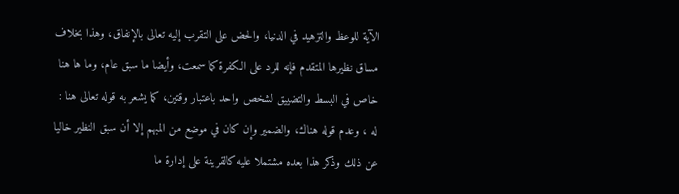الآية للوعظ والتزهيد في الدنيا، والحض على التقرب إليه تعالى بالإنفاق، وهذا بخلاف مساق نظيرها المتقدم فإنه للرد على الكفرة كما سمعت، وأيضا ما سبق عام، وما ها هنا خاص في البسط والتضييق لشخص واحد باعتبار وقتين، كما يشعر به قوله تعالى هنا : له ، وعدم قوله هناك، والضمير وإن كان في موضع من المبهم إلا أن سبق النظير خاليا عن ذلك وذكر هذا بعده مشتملا عليه كالقرينة على إدارة ما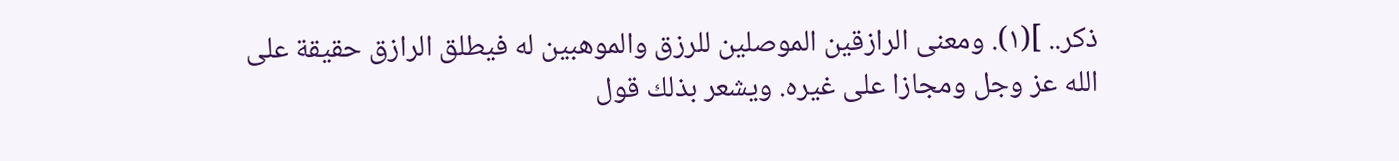ذكر.. ](١). ومعنى الرازقين الموصلين للرزق والموهبين له فيطلق الرازق حقيقة على الله عز وجل ومجازا على غيره. ويشعر بذلك قول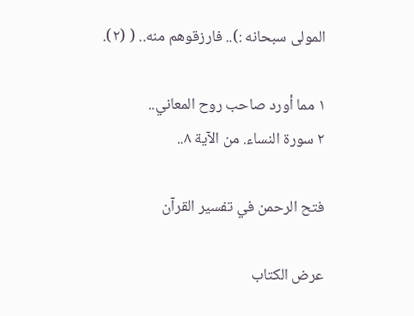المولى سبحانه :).. فارزقوهم منه.. ( (٢).

١ مما أورد صاحب روح المعاني..
٢ سورة النساء. من الآية ٨..

فتح الرحمن في تفسير القرآن

عرض الكتاب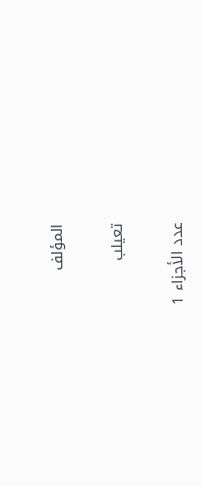المؤلف

تعيلب

عدد الأجزاء 1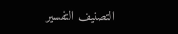التصنيف التفسير